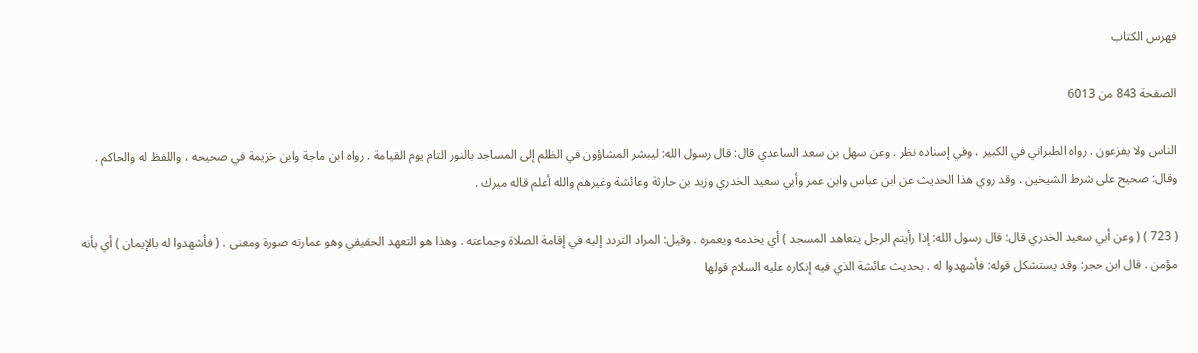فهرس الكتاب

الصفحة 843 من 6013

الناس ولا يفزعون . رواه الطبراني في الكبير ، وفي إسناده نظر . وعن سهل بن سعد الساعدي قال: قال رسول الله: ليبشر المشاؤون في الظلم إلى المساجد بالنور التام يوم القيامة . رواه ابن ماجة وابن خزيمة في صحيحه ، واللفظ له والحاكم . وقال: صحيح على شرط الشيخين . وقد روي هذا الحديث عن ابن عباس وابن عمر وأبي سعيد الخدري وزيد بن حارثة وعائشة وغيرهم والله أعلم قاله ميرك .

( 723 ) ( وعن أبي سعيد الخدري قال: قال رسول الله: إذا رأيتم الرجل يتعاهد المسجد ) أي يخدمه ويعمره . وقيل: المراد التردد إليه في إقامة الصلاة وجماعته . وهذا هو التعهد الحقيقي وهو عمارته صورة ومعنى . ( فأشهدوا له بالإيمان ) أي بأنه مؤمن . قال ابن حجر: وقد يستشكل قوله: فأشهدوا له . بحديث عائشة الذي فيه إنكاره عليه السلام قولها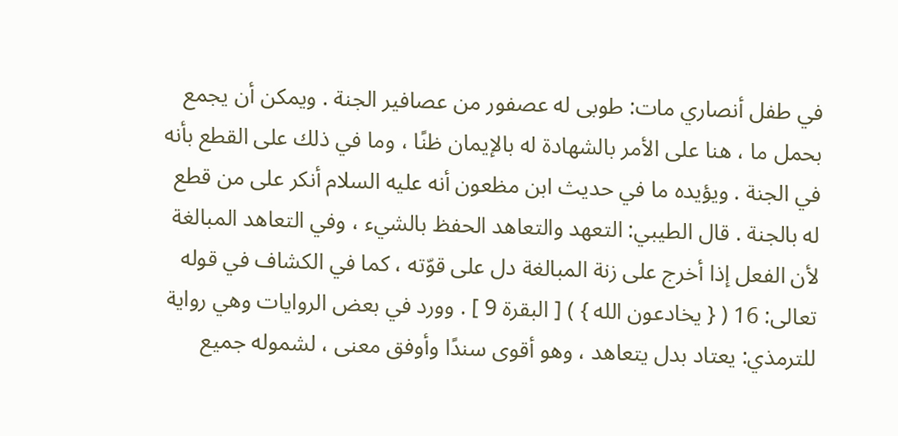في طفل أنصاري مات: طوبى له عصفور من عصافير الجنة . ويمكن أن يجمع بحمل ما ، هنا على الأمر بالشهادة له بالإيمان ظنًا ، وما في ذلك على القطع بأنه في الجنة . ويؤيده ما في حديث ابن مظعون أنه عليه السلام أنكر على من قطع له بالجنة . قال الطيبي: التعهد والتعاهد الحفظ بالشيء ، وفي التعاهد المبالغة لأن الفعل إذا أخرج على زنة المبالغة دل على قوّته ، كما في الكشاف في قوله تعالى: 16 ( { يخادعون الله } ) [ البقرة 9 ] . وورد في بعض الروايات وهي رواية للترمذي: يعتاد بدل يتعاهد ، وهو أقوى سندًا وأوفق معنى ، لشموله جميع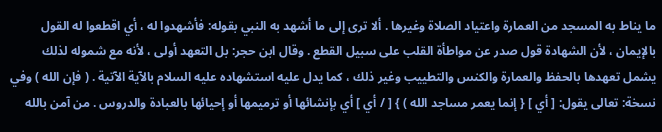ما يناط به المسجد من العمارة واعتياد الصلاة وغيرها . ألا ترى إلى ما أشهد به النبي بقوله: فأشهدوا له ، أي اقطعوا له القول بالإيمان ، لأن الشهادة قول صدر عن مواطأة القلب على سبيل القطع . وقال ابن حجر: بل التعهد أولى ، لأنه مع شموله لذلك يشمل تعهدها بالحفظ والعمارة والكنس والتطييب وغير ذلك ، كما يدل عليه استشهاده عليه السلام بالآية الآتية . ( فإن الله ) وفي نسخة: تعالى يقول: [ أي ] { إنما يعمر مساجد الله ) } [ / أي ] أي بإنشائها أو ترميمها أو إحيائها بالعبادة والدروس . من آمن بالله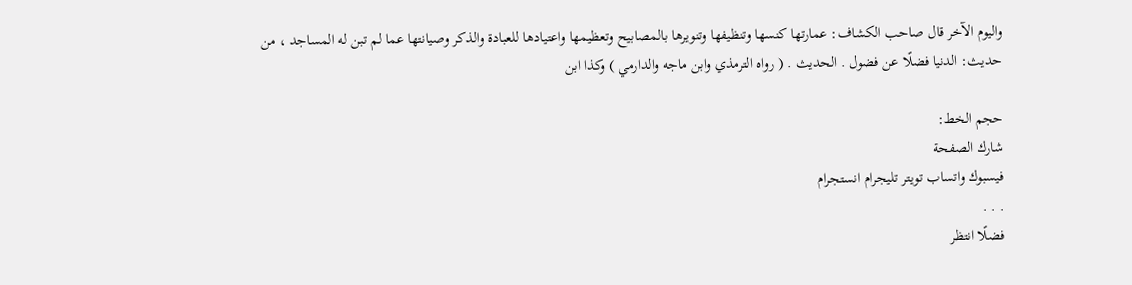واليوم الآخر قال صاحب الكشاف: عمارتها كنسها وتنظيفها وتنويرها بالمصابيح وتعظيمها واعتيادها للعبادة والذكر وصيانتها عما لم تبن له المساجد ، من حديث: الدنيا فضلًا عن فضول . الحديث . ( رواه الترمذي وابن ماجه والدارمي ) وكذا ابن

حجم الخط:
شارك الصفحة
فيسبوك واتساب تويتر تليجرام انستجرام
. . .
فضلًا انتظر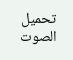تحميل الصوت